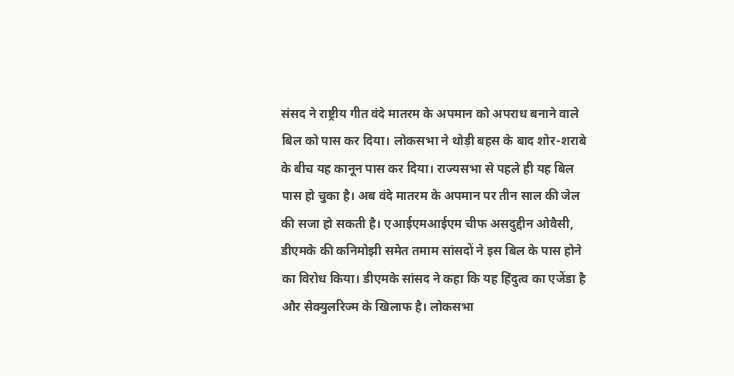संसद ने राष्ट्रीय गीत वंदे मातरम के अपमान को अपराध बनाने वाले बिल को पास कर दिया। लोकसभा ने थोड़ी बहस के बाद शोर-शराबे के बीच यह कानून पास कर दिया। राज्यसभा से पहले ही यह बिल पास हो चुका है। अब वंदे मातरम के अपमान पर तीन साल की जेल की सजा हो सकती है। एआईएमआईएम चीफ असदुद्दीन ओवैसी, डीएमके की कनिमोझी समेत तमाम सांसदों ने इस बिल के पास होने का विरोध किया। डीएमके सांसद ने कहा कि यह हिंदुत्व का एजेंडा है और सेक्युलरिज्म के खिलाफ है। लोकसभा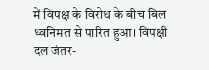में विपक्ष के विरोध के बीच बिल ध्वनिमत से पारित हुआ। विपक्षी दल जंतर-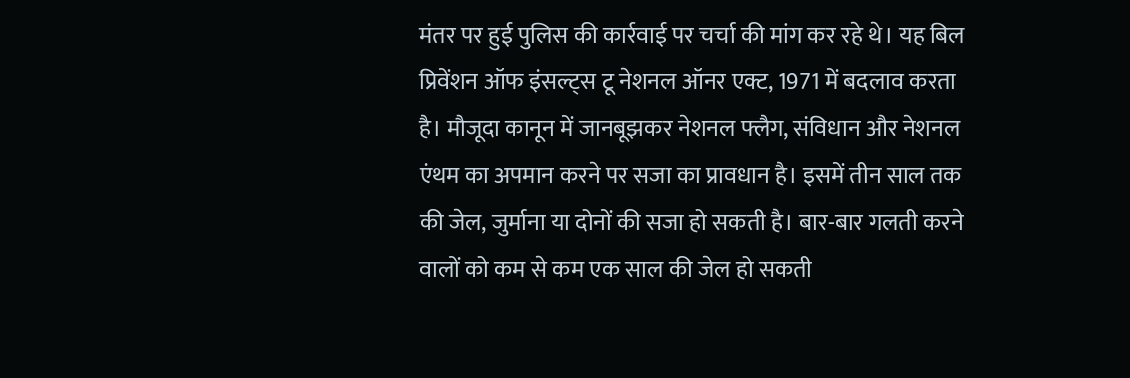मंतर पर हुई पुलिस की कार्रवाई पर चर्चा की मांग कर रहे थे। यह बिल प्रिवेंशन ऑफ इंसल्ट्स टू नेशनल ऑनर एक्ट, 1971 में बदलाव करता है। मौजूदा कानून में जानबूझकर नेशनल फ्लैग, संविधान और नेशनल एंथम का अपमान करने पर सजा का प्रावधान है। इसमें तीन साल तक की जेल, जुर्माना या दोनों की सजा हो सकती है। बार-बार गलती करने वालों को कम से कम एक साल की जेल हो सकती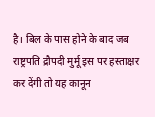है। बिल के पास होने के बाद जब राष्ट्रपति द्रौपदी मुर्मू इस पर हस्ताक्षर कर देंगी तो यह कानून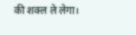की शक्ल ले लेगा।